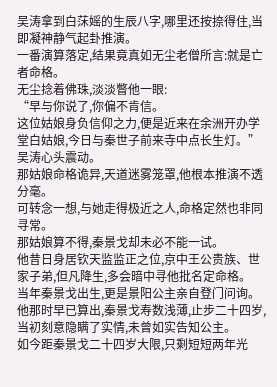吴涛拿到白莯媱的生辰八字,哪里还按捺得住,当即凝神静气起卦推演。
一番演算落定,结果竟真如无尘老僧所言:就是亡者命格。
无尘捻着佛珠,淡淡瞥他一眼:
“早与你说了,你偏不肯信。
这位姑娘身负信仰之力,便是近来在余洲开办学堂白姑娘,今日与秦世子前来寺中点长生灯。”
吴涛心头震动。
那姑娘命格诡异,天道迷雾笼罩,他根本推演不透分毫。
可转念一想,与她走得极近之人,命格定然也非同寻常。
那姑娘算不得,秦景戈却未必不能一试。
他昔日身居钦天监监正之位,京中王公贵族、世家子弟,但凡降生,多会暗中寻他批名定命格。
当年秦景戈出生,更是景阳公主亲自登门问询。
他那时早已算出,秦景戈寿数浅薄,止步二十四岁,当初刻意隐瞒了实情,未曾如实告知公主。
如今距秦景戈二十四岁大限,只剩短短两年光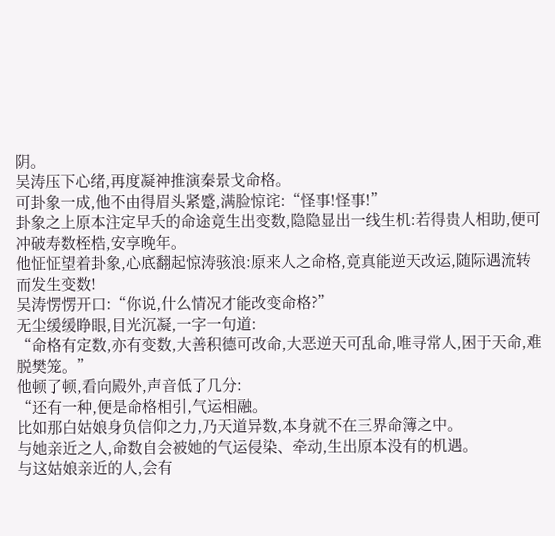阴。
吴涛压下心绪,再度凝神推演秦景戈命格。
可卦象一成,他不由得眉头紧蹙,满脸惊诧:“怪事!怪事!”
卦象之上原本注定早夭的命途竟生出变数,隐隐显出一线生机:若得贵人相助,便可冲破寿数桎梏,安享晚年。
他怔怔望着卦象,心底翻起惊涛骇浪:原来人之命格,竟真能逆天改运,随际遇流转而发生变数!
吴涛愣愣开口:“你说,什么情况才能改变命格?”
无尘缓缓睁眼,目光沉凝,一字一句道:
“命格有定数,亦有变数,大善积德可改命,大恶逆天可乱命,唯寻常人,困于天命,难脱樊笼。”
他顿了顿,看向殿外,声音低了几分:
“还有一种,便是命格相引,气运相融。
比如那白姑娘身负信仰之力,乃天道异数,本身就不在三界命簿之中。
与她亲近之人,命数自会被她的气运侵染、牵动,生出原本没有的机遇。
与这姑娘亲近的人,会有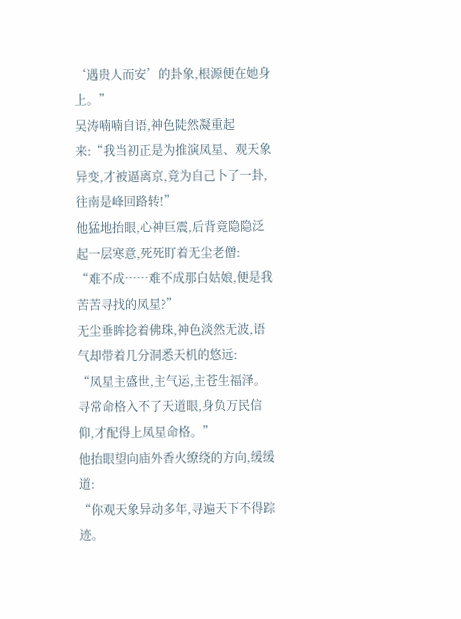‘遇贵人而安’的卦象,根源便在她身上。”
吴涛喃喃自语,神色陡然凝重起来:“我当初正是为推演凤星、观天象异变,才被逼离京,竟为自己卜了一卦,往南是峰回路转!”
他猛地抬眼,心神巨震,后背竟隐隐泛起一层寒意,死死盯着无尘老僧:
“难不成……难不成那白姑娘,便是我苦苦寻找的凤星?”
无尘垂眸捻着佛珠,神色淡然无波,语气却带着几分洞悉天机的悠远:
“凤星主盛世,主气运,主苍生福泽。寻常命格入不了天道眼,身负万民信仰,才配得上凤星命格。”
他抬眼望向庙外香火缭绕的方向,缓缓道:
“你观天象异动多年,寻遍天下不得踪迹。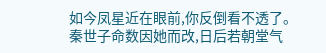如今凤星近在眼前,你反倒看不透了。
秦世子命数因她而改,日后若朝堂气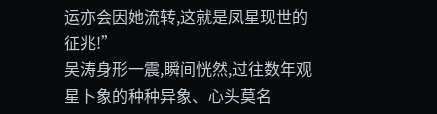运亦会因她流转,这就是凤星现世的征兆!”
吴涛身形一震,瞬间恍然,过往数年观星卜象的种种异象、心头莫名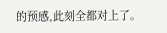的预感,此刻全都对上了。